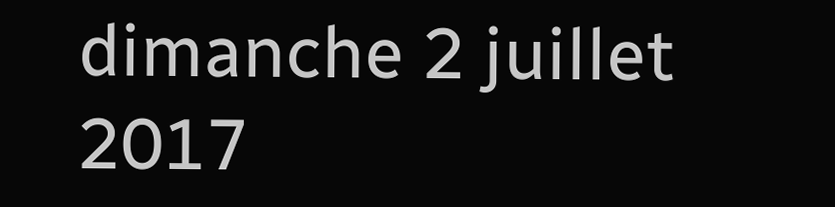dimanche 2 juillet 2017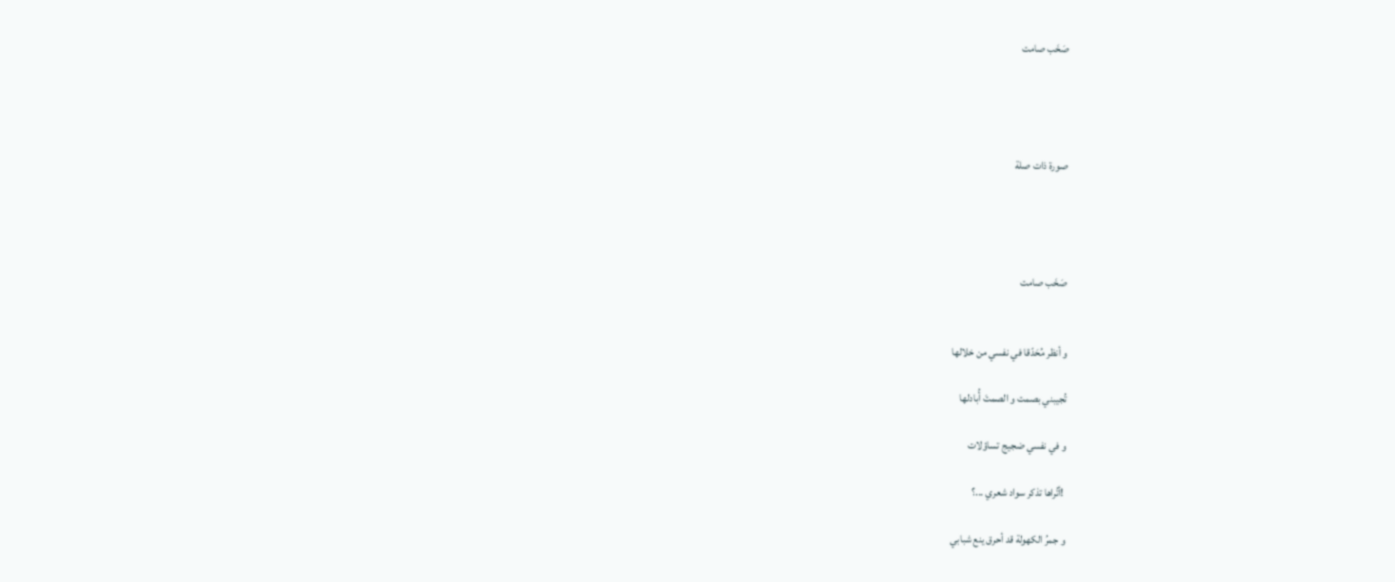صَخَب صامت




صورة ذات صلة




صَخَب صامت


و أنظر مُحَدّقا في نفسي من خلالها

تُجيبني بصمت و الصمتَ أُبادلها

و في نفسي ضجيج تساؤلات

 !أتُراها تذكر سواد شعري ...؟

و جمرُ الكهولة قد أحرق ينع شبابي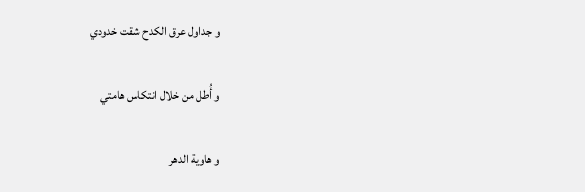و جداول عرق الكدح شقت خدودي

و أُطل من خلال انتكاس هامتي

و هاوية الدهر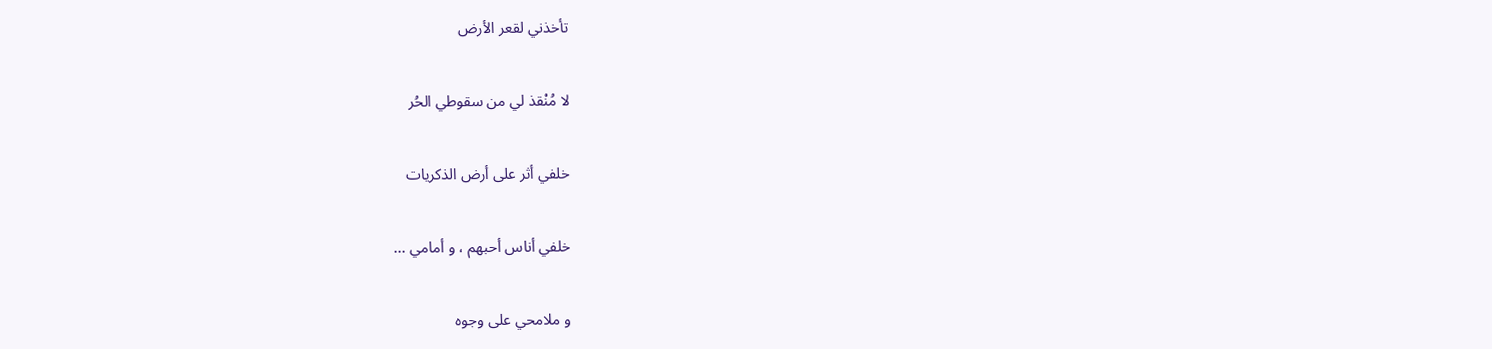تأخذني لقعر الأرض

لا مُنْقذ لي من سقوطي الحُر

خلفي أثر على أرض الذكريات

خلفي أناس أحبهم ، و أمامي ...

و ملامحي على وجوه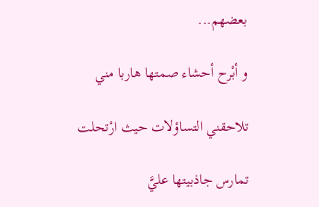بعضهم...

و أبْرح أحشاء صمتها هاربا مني

تلاحقني التساؤلات حيث ارْتحلت

تمارس جاذبيتها عليَّ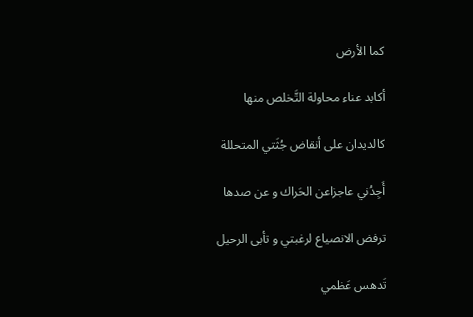كما الأرض

أكابد عناء محاولة التَّخلص منها

كالديدان على أنقاض جُثَتي المتحللة

أَجِدُني عاجزاعن الحَراك و عن صدها

ترفض الانصياع لرغبتي و تأبى الرحيل

تَدهس عَظمي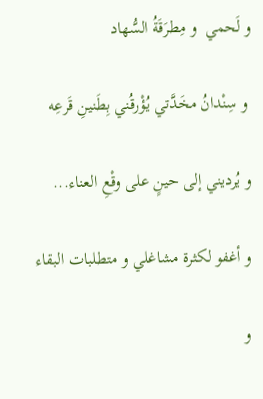و لَحمي  و مِطرَقَةُ السُّهاد

 و سِنْدانُ مخَدَّتي يُؤْرقُني بِطَنينِ قَرعِه

و يُرديني إلى حينٍ على وقْعِ العناء...

و أغفو لكثرة مشاغلي و متطلبات البقاء

و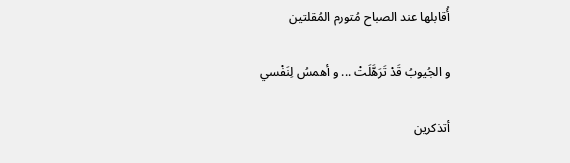أُقابلها عند الصباح مُتورم المُقلتين

و الجُيوبُ قَدْ تَرَهَّلَتْ ... و أهمسُ لِنَفْسي

أتذكرين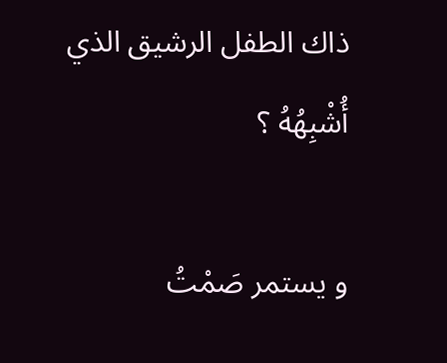ذاك الطفل الرشيق الذي أُشْبِهُهُ ؟

و يستمر صَمْتُ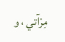مِرْآتي ، و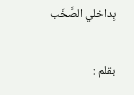بِداخلي الصَّخَب

بقلم :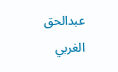عبدالحق الغربي